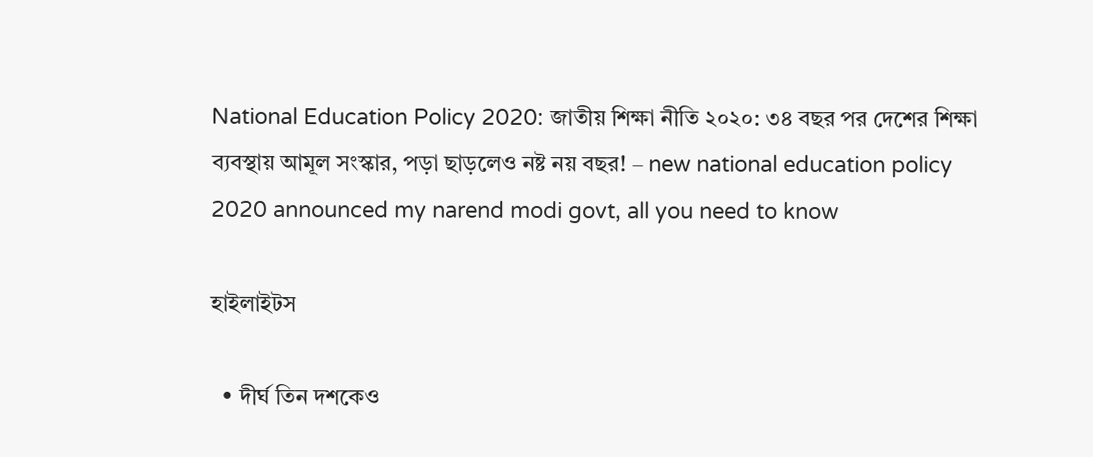National Education Policy 2020: জাতীয় শিক্ষা নীতি ২০২০: ৩৪ বছর পর দেশের শিক্ষা ব্যবস্থায় আমূল সংস্কার, পড়া ছাড়লেও নষ্ট নয় বছর! – new national education policy 2020 announced my narend modi govt, all you need to know

হাইলাইটস

  • দীর্ঘ তিন দশকেও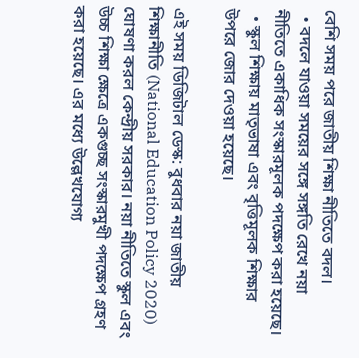বেশি সময় পরে জাতীয় শিক্ষা নীতিতে বদল।
  • বদলে যাওয়া সময়ের সঙ্গে সঙ্গতি রেখে নয়া নীতিতে একাধিক সংস্কারমূলক পদক্ষেপ করা হয়েছে।
  • স্কুল শিক্ষায় মাতৃভাষা এবং বৃত্তিমূলক শিক্ষার উপরে জোর দেওয়া হয়েছে।

এই সময় ডিজিটাল ডেস্ক: বুধবার নয়া জাতীয় শিক্ষানীতি (National Education Policy 2020) ঘোষণা করল কেন্দ্রীয় সরকার। নয়া নীতিতে স্কুল এবং উচ্চ শিক্ষা ক্ষেত্রে একগুচ্ছ সংস্কারমুখী পদক্ষেপ গ্রহণ করা হয়েছে। এর মধ্যে উল্লেখযোগ্য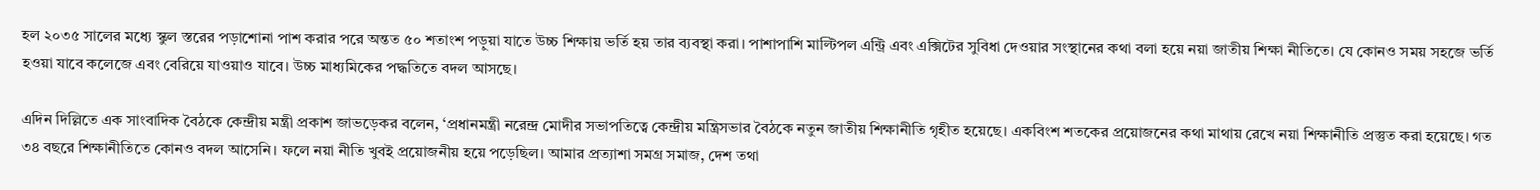হল ২০৩৫ সালের মধ্যে স্কুল স্তরের পড়াশোনা পাশ করার পরে অন্তত ৫০ শতাংশ পড়ুয়া যাতে উচ্চ শিক্ষায় ভর্তি হয় তার ব্যবস্থা করা। পাশাপাশি মাল্টিপল এন্ট্রি এবং এক্সিটের সুবিধা দেওয়ার সংস্থানের কথা বলা হয়ে নয়া জাতীয় শিক্ষা নীতিতে। যে কোনও সময় সহজে ভর্তি হওয়া যাবে কলেজে এবং বেরিয়ে যাওয়াও যাবে। উচ্চ মাধ্যমিকের পদ্ধতিতে বদল আসছে।

এদিন দিল্লিতে এক সাংবাদিক বৈঠকে কেন্দ্রীয় মন্ত্রী প্রকাশ জাভড়েকর বলেন, ‘প্রধানমন্ত্রী নরেন্দ্র মোদীর সভাপতিত্বে কেন্দ্রীয় মন্ত্রিসভার বৈঠকে নতুন জাতীয় শিক্ষানীতি গৃহীত হয়েছে। একবিংশ শতকের প্রয়োজনের কথা মাথায় রেখে নয়া শিক্ষানীতি প্রস্তুত করা হয়েছে। গত ৩৪ বছরে শিক্ষানীতিতে কোনও বদল আসেনি। ফলে নয়া নীতি খুবই প্রয়োজনীয় হয়ে পড়েছিল। আমার প্রত্যাশা সমগ্র সমাজ, দেশ তথা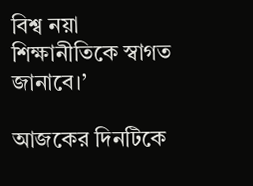বিশ্ব নয়া শিক্ষানীতিকে স্বাগত জানাবে।’

আজকের দিনটিকে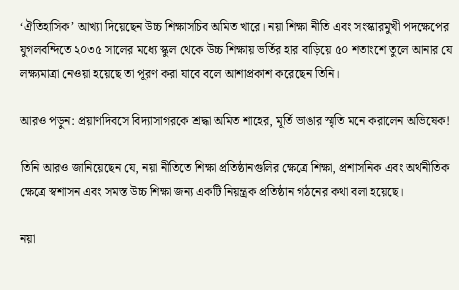‘ঐতিহাসিক’ আখ্যা দিয়েছেন উচ্চ শিক্ষাসচিব অমিত খারে। নয়া শিক্ষা নীতি এবং সংস্কারমুখী পদক্ষেপের যুগলবন্দিতে ২০৩৫ সালের মধ্যে স্কুল থেকে উচ্চ শিক্ষায় ভর্তির হার বাড়িয়ে ৫০ শতাংশে তুলে আনার যে লক্ষ্যমাত্রা নেওয়া হয়েছে তা পূরণ করা যাবে বলে আশাপ্রকাশ করেছেন তিনি।

আরও পড়ুন: প্রয়াণদিবসে বিদ্যাসাগরকে শ্রদ্ধা অমিত শাহের, মূর্তি ভাঙার স্মৃতি মনে করালেন অভিষেক!

তিনি আরও জানিয়েছেন যে, নয়া নীতিতে শিক্ষা প্রতিষ্ঠানগুলির ক্ষেত্রে শিক্ষা, প্রশাসনিক এবং অর্থনীতিক ক্ষেত্রে স্বশাসন এবং সমস্ত উচ্চ শিক্ষা জন্য একটি নিয়ন্ত্রক প্রতিষ্ঠান গঠনের কথা বলা হয়েছে।

নয়া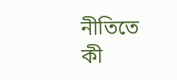নীতিতে কী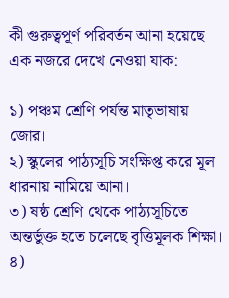কী গুরুত্বপূর্ণ পরিবর্তন আনা হয়েছে এক নজরে দেখে নেওয়া যাক:

১) পঞ্চম শ্রেণি পর্যন্ত মাতৃভাষায় জোর।
২) স্কুলের পাঠ্যসূচি সংক্ষিপ্ত করে মূল ধারনায় নামিয়ে আনা।
৩) ষষ্ঠ শ্রেণি থেকে পাঠ্যসূচিতে অন্তর্ভুক্ত হতে চলেছে বৃত্তিমূলক শিক্ষা।
৪)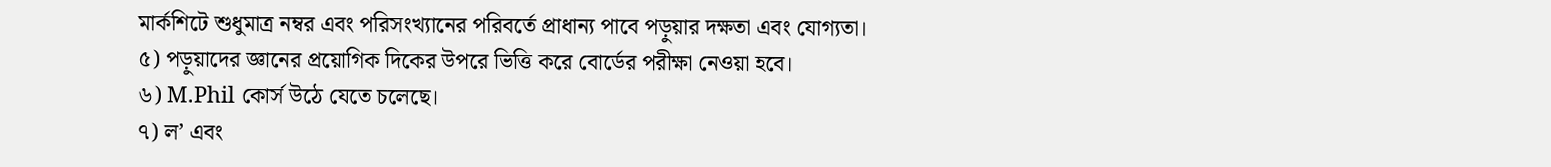মার্কশিটে শুধুমাত্র নম্বর এবং পরিসংখ্যানের পরিবর্তে প্রাধান্য পাবে পড়ুয়ার দক্ষতা এবং যোগ্যতা।
৫) পড়ুয়াদের জ্ঞানের প্রয়োগিক দিকের উপরে ভিত্তি করে বোর্ডের পরীক্ষা নেওয়া হবে।
৬) M.Phil কোর্স উঠে যেতে চলেছে।
৭) ল’ এবং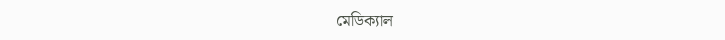মেডিক্যাল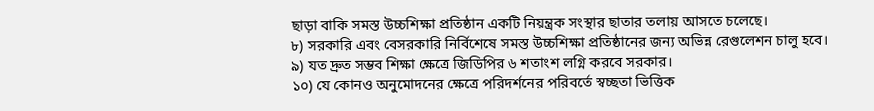ছাড়া বাকি সমস্ত উচ্চশিক্ষা প্রতিষ্ঠান একটি নিয়ন্ত্রক সংস্থার ছাতার তলায় আসতে চলেছে।
৮) সরকারি এবং বেসরকারি নির্বিশেষে সমস্ত উচ্চশিক্ষা প্রতিষ্ঠানের জন্য অভিন্ন রেগুলেশন চালু হবে।
৯) যত দ্রুত সম্ভব শিক্ষা ক্ষেত্রে জিডিপির ৬ শতাংশ লগ্নি করবে সরকার।
১০) যে কোনও অনুমোদনের ক্ষেত্রে পরিদর্শনের পরিবর্তে স্বচ্ছতা ভিত্তিক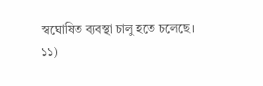স্বঘোষিত ব্যবস্থা চালু হতে চলেছে।
১১)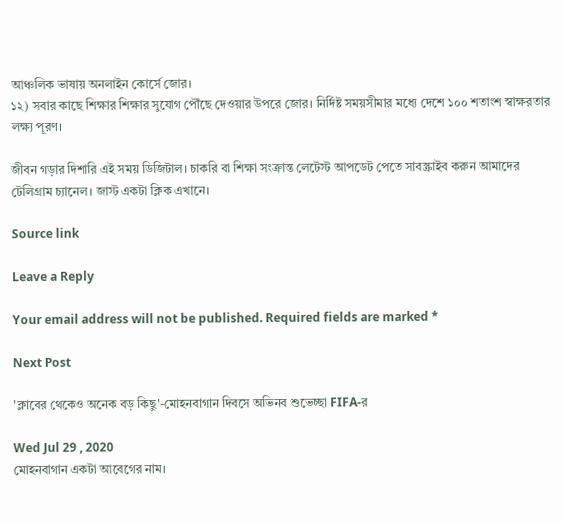আঞ্চলিক ভাষায় অনলাইন কোর্সে জোর।
১২) সবার কাছে শিক্ষার শিক্ষার সুযোগ পৌঁছে দেওয়ার উপরে জোর। নির্দিষ্ট সময়সীমার মধ্যে দেশে ১০০ শতাংশ স্বাক্ষরতার লক্ষ্য পূরণ।

জীবন গড়ার দিশারি এই সময় ডিজিটাল। চাকরি বা শিক্ষা সংক্রান্ত লেটেস্ট আপডেট পেতে সাবস্ক্রাইব করুন আমাদের টেলিগ্রাম চ্যানেল। জাস্ট একটা ক্লিক এখানে।

Source link

Leave a Reply

Your email address will not be published. Required fields are marked *

Next Post

'ক্লাবের থেকেও অনেক বড় কিছু'-মোহনবাগান দিবসে অভিনব শুভেচ্ছা FIFA-র

Wed Jul 29 , 2020
মোহনবাগান একটা আবেগের নাম।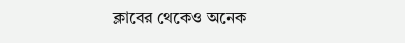ক্লাবের থেকেও অনেক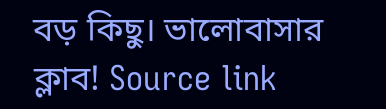বড় কিছু। ভালোবাসার ক্লাব! Source link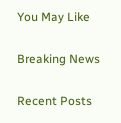You May Like

Breaking News

Recent Posts